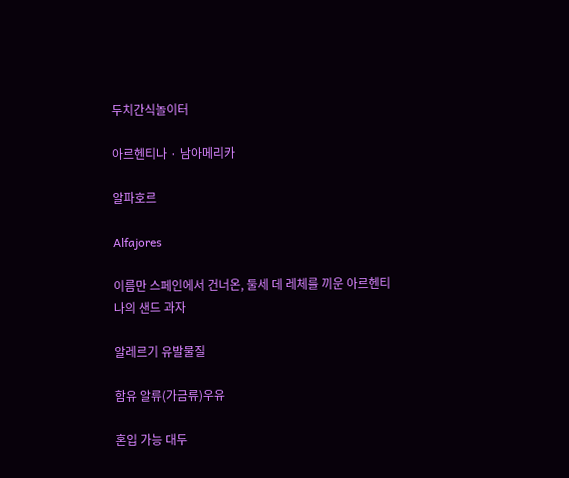두치간식놀이터

아르헨티나 · 남아메리카

알파호르

Alfajores

이름만 스페인에서 건너온, 둘세 데 레체를 끼운 아르헨티나의 샌드 과자

알레르기 유발물질

함유 알류(가금류)우유

혼입 가능 대두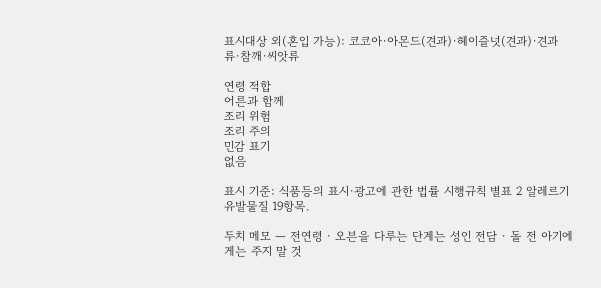표시대상 외(혼입 가능): 코코아·아몬드(견과)·헤이즐넛(견과)·견과류·참깨·씨앗류

연령 적합
어른과 함께
조리 위험
조리 주의
민감 표기
없음

표시 기준: 식품등의 표시·광고에 관한 법률 시행규칙 별표 2 알레르기 유발물질 19항목.

두치 메모 — 전연령 · 오븐을 다루는 단계는 성인 전담 · 돌 전 아기에게는 주지 말 것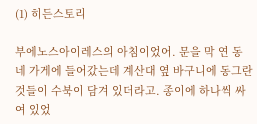(1) 히든스토리

부에노스아이레스의 아침이었어. 문을 막 연 동네 가게에 들어갔는데 계산대 옆 바구니에 동그란 것들이 수북이 담겨 있더라고. 종이에 하나씩 싸여 있었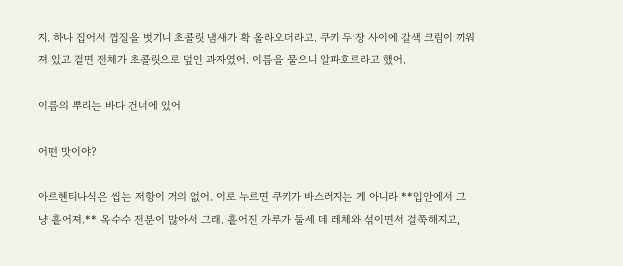지. 하나 집어서 껍질을 벗기니 초콜릿 냄새가 확 올라오더라고. 쿠키 두 장 사이에 갈색 크림이 끼워져 있고 겉면 전체가 초콜릿으로 덮인 과자였어. 이름을 물으니 알파호르라고 했어.

이름의 뿌리는 바다 건너에 있어

어떤 맛이야?

아르헨티나식은 씹는 저항이 거의 없어. 이로 누르면 쿠키가 바스러지는 게 아니라 **입안에서 그냥 흩어져.** 옥수수 전분이 많아서 그래. 흩어진 가루가 둘세 데 레체와 섞이면서 걸쭉해지고,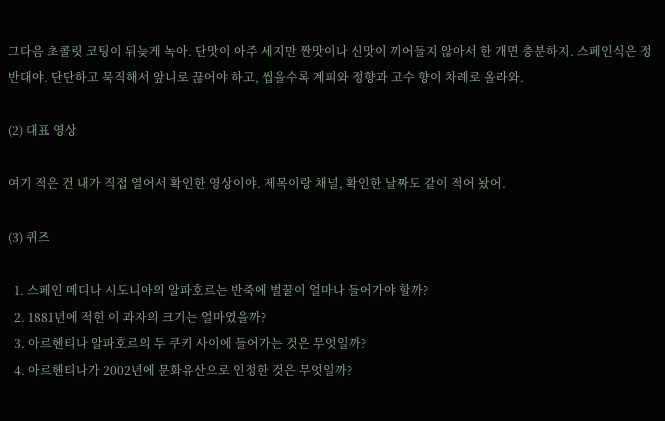그다음 초콜릿 코팅이 뒤늦게 녹아. 단맛이 아주 세지만 짠맛이나 신맛이 끼어들지 않아서 한 개면 충분하지. 스페인식은 정반대야. 단단하고 묵직해서 앞니로 끊어야 하고, 씹을수록 계피와 정향과 고수 향이 차례로 올라와.

(2) 대표 영상

여기 적은 건 내가 직접 열어서 확인한 영상이야. 제목이랑 채널, 확인한 날짜도 같이 적어 놨어.

(3) 퀴즈

  1. 스페인 메디나 시도니아의 알파호르는 반죽에 벌꿀이 얼마나 들어가야 할까?
  2. 1881년에 적힌 이 과자의 크기는 얼마였을까?
  3. 아르헨티나 알파호르의 두 쿠키 사이에 들어가는 것은 무엇일까?
  4. 아르헨티나가 2002년에 문화유산으로 인정한 것은 무엇일까?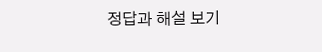정답과 해설 보기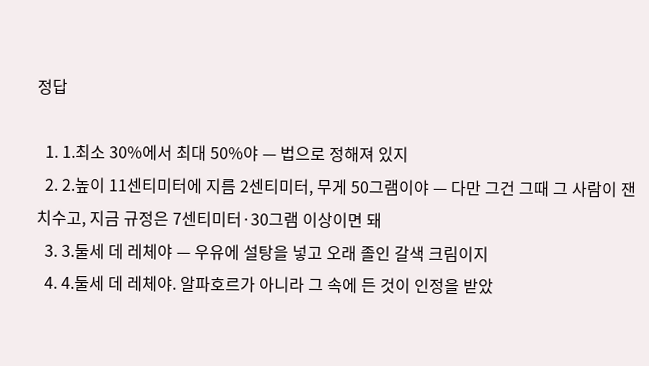정답

  1. 1.최소 30%에서 최대 50%야 — 법으로 정해져 있지
  2. 2.높이 11센티미터에 지름 2센티미터, 무게 50그램이야 — 다만 그건 그때 그 사람이 잰 치수고, 지금 규정은 7센티미터·30그램 이상이면 돼
  3. 3.둘세 데 레체야 — 우유에 설탕을 넣고 오래 졸인 갈색 크림이지
  4. 4.둘세 데 레체야. 알파호르가 아니라 그 속에 든 것이 인정을 받았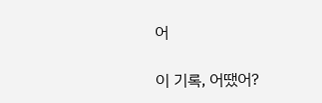어

이 기록, 어땠어?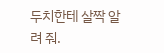두치한테 살짝 알려 줘.